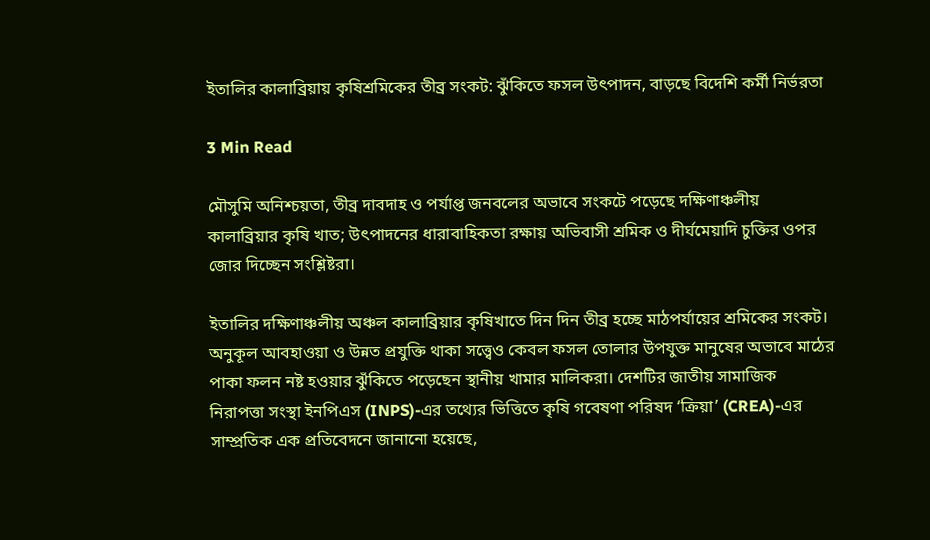ইতালির কালাব্রিয়ায় কৃষিশ্রমিকের তীব্র সংকট: ঝুঁকিতে ফসল উৎপাদন, বাড়ছে বিদেশি কর্মী নির্ভরতা

3 Min Read

মৌসুমি অনিশ্চয়তা, তীব্র দাবদাহ ও পর্যাপ্ত জনবলের অভাবে সংকটে পড়েছে দক্ষিণাঞ্চলীয় কালাব্রিয়ার কৃষি খাত; উৎপাদনের ধারাবাহিকতা রক্ষায় অভিবাসী শ্রমিক ও দীর্ঘমেয়াদি চুক্তির ওপর জোর দিচ্ছেন সংশ্লিষ্টরা।

ইতালির দক্ষিণাঞ্চলীয় অঞ্চল কালাব্রিয়ার কৃষিখাতে দিন দিন তীব্র হচ্ছে মাঠপর্যায়ের শ্রমিকের সংকট। অনুকূল আবহাওয়া ও উন্নত প্রযুক্তি থাকা সত্ত্বেও কেবল ফসল তোলার উপযুক্ত মানুষের অভাবে মাঠের পাকা ফলন নষ্ট হওয়ার ঝুঁকিতে পড়েছেন স্থানীয় খামার মালিকরা। দেশটির জাতীয় সামাজিক নিরাপত্তা সংস্থা ইনপিএস (INPS)-এর তথ্যের ভিত্তিতে কৃষি গবেষণা পরিষদ ‘ক্রিয়া’ (CREA)-এর সাম্প্রতিক এক প্রতিবেদনে জানানো হয়েছে,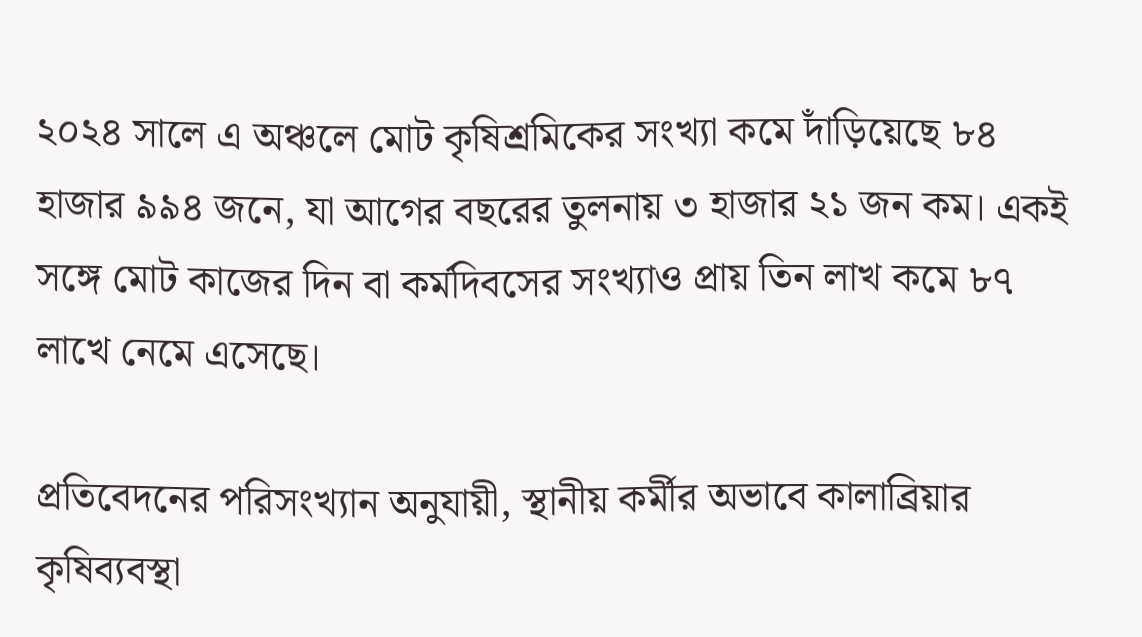২০২৪ সালে এ অঞ্চলে মোট কৃষিশ্রমিকের সংখ্যা কমে দাঁড়িয়েছে ৮৪ হাজার ৯৯৪ জনে, যা আগের বছরের তুলনায় ৩ হাজার ২১ জন কম। একই সঙ্গে মোট কাজের দিন বা কর্মদিবসের সংখ্যাও প্রায় তিন লাখ কমে ৮৭ লাখে নেমে এসেছে।

প্রতিবেদনের পরিসংখ্যান অনুযায়ী, স্থানীয় কর্মীর অভাবে কালাব্রিয়ার কৃষিব্যবস্থা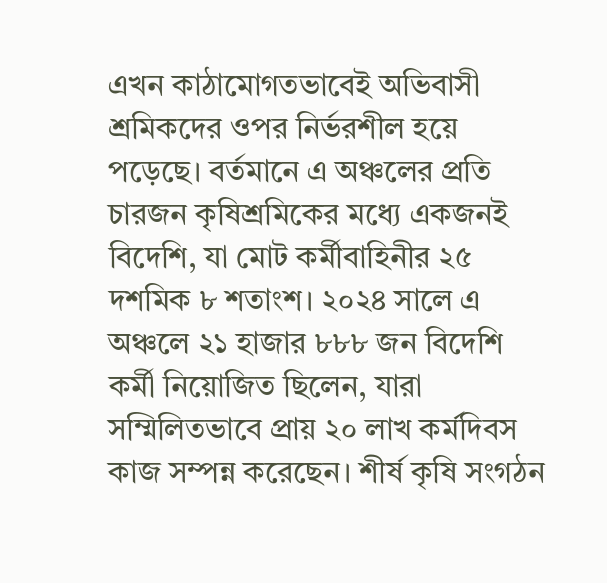এখন কাঠামোগতভাবেই অভিবাসী শ্রমিকদের ওপর নির্ভরশীল হয়ে পড়েছে। বর্তমানে এ অঞ্চলের প্রতি চারজন কৃষিশ্রমিকের মধ্যে একজনই বিদেশি, যা মোট কর্মীবাহিনীর ২৫ দশমিক ৮ শতাংশ। ২০২৪ সালে এ অঞ্চলে ২১ হাজার ৮৮৮ জন বিদেশি কর্মী নিয়োজিত ছিলেন, যারা সম্মিলিতভাবে প্রায় ২০ লাখ কর্মদিবস কাজ সম্পন্ন করেছেন। শীর্ষ কৃষি সংগঠন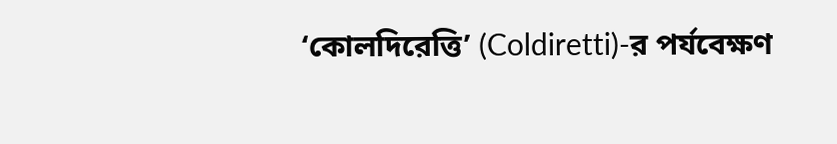‘কোলদিরেত্তি’ (Coldiretti)-র পর্যবেক্ষণ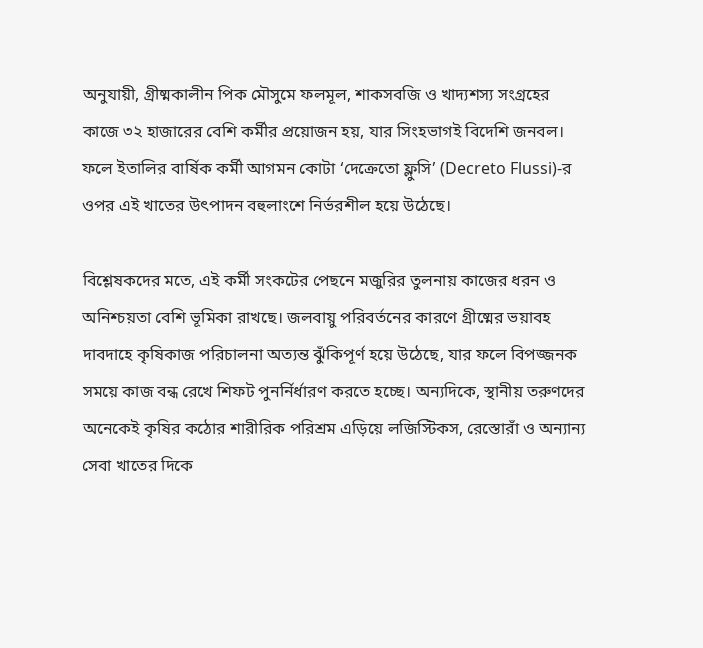অনুযায়ী, গ্রীষ্মকালীন পিক মৌসুমে ফলমূল, শাকসবজি ও খাদ্যশস্য সংগ্রহের কাজে ৩২ হাজারের বেশি কর্মীর প্রয়োজন হয়, যার সিংহভাগই বিদেশি জনবল। ফলে ইতালির বার্ষিক কর্মী আগমন কোটা ‘দেক্রেতো ফ্লুসি’ (Decreto Flussi)-র ওপর এই খাতের উৎপাদন বহুলাংশে নির্ভরশীল হয়ে উঠেছে।

বিশ্লেষকদের মতে, এই কর্মী সংকটের পেছনে মজুরির তুলনায় কাজের ধরন ও অনিশ্চয়তা বেশি ভূমিকা রাখছে। জলবায়ু পরিবর্তনের কারণে গ্রীষ্মের ভয়াবহ দাবদাহে কৃষিকাজ পরিচালনা অত্যন্ত ঝুঁকিপূর্ণ হয়ে উঠেছে, যার ফলে বিপজ্জনক সময়ে কাজ বন্ধ রেখে শিফট পুনর্নির্ধারণ করতে হচ্ছে। অন্যদিকে, স্থানীয় তরুণদের অনেকেই কৃষির কঠোর শারীরিক পরিশ্রম এড়িয়ে লজিস্টিকস, রেস্তোরাঁ ও অন্যান্য সেবা খাতের দিকে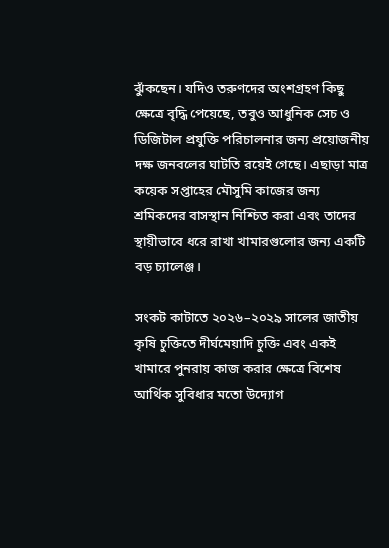ঝুঁকছেন। যদিও তরুণদের অংশগ্রহণ কিছু ক্ষেত্রে বৃদ্ধি পেয়েছে, তবুও আধুনিক সেচ ও ডিজিটাল প্রযুক্তি পরিচালনার জন্য প্রয়োজনীয় দক্ষ জনবলের ঘাটতি রয়েই গেছে। এছাড়া মাত্র কয়েক সপ্তাহের মৌসুমি কাজের জন্য শ্রমিকদের বাসস্থান নিশ্চিত করা এবং তাদের স্থায়ীভাবে ধরে রাখা খামারগুলোর জন্য একটি বড় চ্যালেঞ্জ।

সংকট কাটাতে ২০২৬–২০২৯ সালের জাতীয় কৃষি চুক্তিতে দীর্ঘমেয়াদি চুক্তি এবং একই খামারে পুনরায় কাজ করার ক্ষেত্রে বিশেষ আর্থিক সুবিধার মতো উদ্যোগ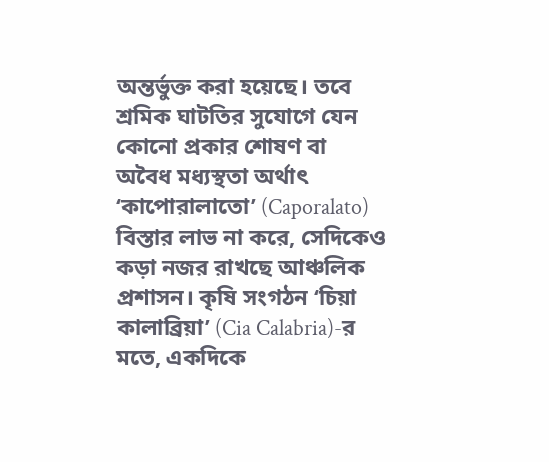অন্তর্ভুক্ত করা হয়েছে। তবে শ্রমিক ঘাটতির সুযোগে যেন কোনো প্রকার শোষণ বা অবৈধ মধ্যস্থতা অর্থাৎ ‘কাপোরালাতো’ (Caporalato) বিস্তার লাভ না করে, সেদিকেও কড়া নজর রাখছে আঞ্চলিক প্রশাসন। কৃষি সংগঠন ‘চিয়া কালাব্রিয়া’ (Cia Calabria)-র মতে, একদিকে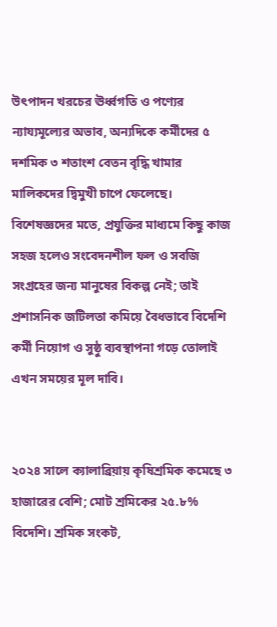উৎপাদন খরচের ঊর্ধ্বগতি ও পণ্যের ন্যায্যমূল্যের অভাব, অন্যদিকে কর্মীদের ৫ দশমিক ৩ শতাংশ বেতন বৃদ্ধি খামার মালিকদের দ্বিমুখী চাপে ফেলেছে। বিশেষজ্ঞদের মতে, প্রযুক্তির মাধ্যমে কিছু কাজ সহজ হলেও সংবেদনশীল ফল ও সবজি সংগ্রহের জন্য মানুষের বিকল্প নেই; তাই প্রশাসনিক জটিলতা কমিয়ে বৈধভাবে বিদেশি কর্মী নিয়োগ ও সুষ্ঠু ব্যবস্থাপনা গড়ে তোলাই এখন সময়ের মূল দাবি।


২০২৪ সালে ক্যালাব্রিয়ায় কৃষিশ্রমিক কমেছে ৩ হাজারের বেশি; মোট শ্রমিকের ২৫.৮% বিদেশি। শ্রমিক সংকট,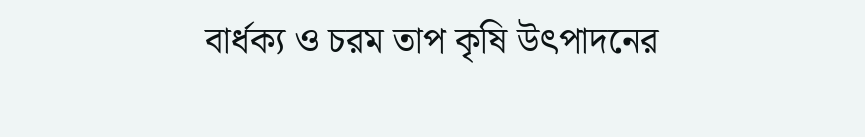বার্ধক্য ও চরম তাপ কৃষি উৎপাদনের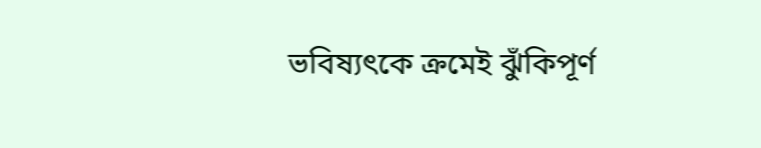ভবিষ্যৎকে ক্রমেই ঝুঁকিপূর্ণ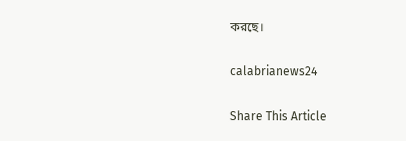করছে।

calabrianews24

Share This Article